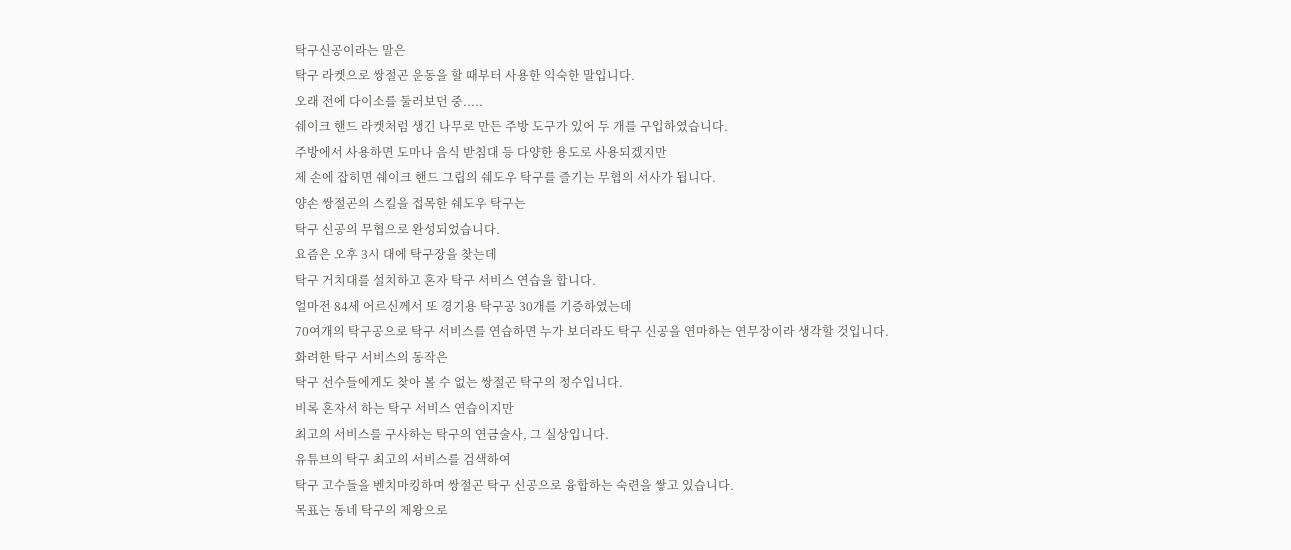탁구신공이라는 말은
탁구 라켓으로 쌍절곤 운동을 할 때부터 사용한 익숙한 말입니다.
오래 전에 다이소를 둘러보던 중.....
쉐이크 핸드 라켓처럼 생긴 나무로 만든 주방 도구가 있어 두 개를 구입하였습니다.
주방에서 사용하면 도마나 음식 받침대 등 다양한 용도로 사용되겠지만
제 손에 잡히면 쉐이크 핸드 그립의 쉐도우 탁구를 즐기는 무협의 서사가 됩니다.
양손 쌍절곤의 스킬을 접목한 쉐도우 탁구는
탁구 신공의 무협으로 완성되었습니다.
요즘은 오후 3시 대에 탁구장을 찾는데
탁구 거치대를 설치하고 혼자 탁구 서비스 연습을 합니다.
얼마전 84세 어르신께서 또 경기용 탁구공 30개를 기증하였는데
70여개의 탁구공으로 탁구 서비스를 연습하면 누가 보더라도 탁구 신공을 연마하는 연무장이라 생각할 것입니다.
화려한 탁구 서비스의 동작은
탁구 선수들에게도 찾아 볼 수 없는 쌍절곤 탁구의 정수입니다.
비록 혼자서 하는 탁구 서비스 연습이지만
최고의 서비스를 구사하는 탁구의 연금술사, 그 실상입니다.
유튜브의 탁구 최고의 서비스를 검색하여
탁구 고수들을 벤치마킹하며 쌍절곤 탁구 신공으로 융합하는 숙련을 쌓고 있습니다.
목표는 동네 탁구의 제왕으로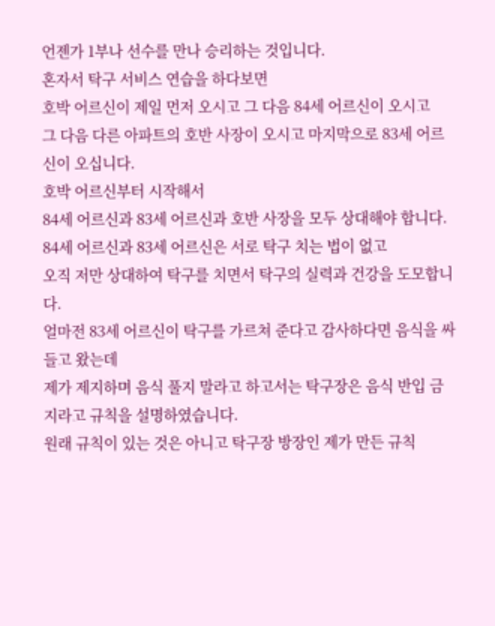언젠가 1부나 선수를 만나 승리하는 것입니다.
혼자서 탁구 서비스 연습을 하다보면
호박 어르신이 제일 먼저 오시고 그 다음 84세 어르신이 오시고
그 다음 다른 아파트의 호반 사장이 오시고 마지막으로 83세 어르신이 오십니다.
호박 어르신부터 시작해서
84세 어르신과 83세 어르신과 호반 사장을 모두 상대해야 합니다.
84세 어르신과 83세 어르신은 서로 탁구 치는 법이 없고
오직 저만 상대하여 탁구를 치면서 탁구의 실력과 건강을 도모합니다.
얼마전 83세 어르신이 탁구를 가르쳐 준다고 감사하다면 음식을 싸들고 왔는데
제가 제지하며 음식 풀지 말라고 하고서는 탁구장은 음식 반입 금지라고 규칙을 설명하였습니다.
원래 규칙이 있는 것은 아니고 탁구장 방장인 제가 만든 규칙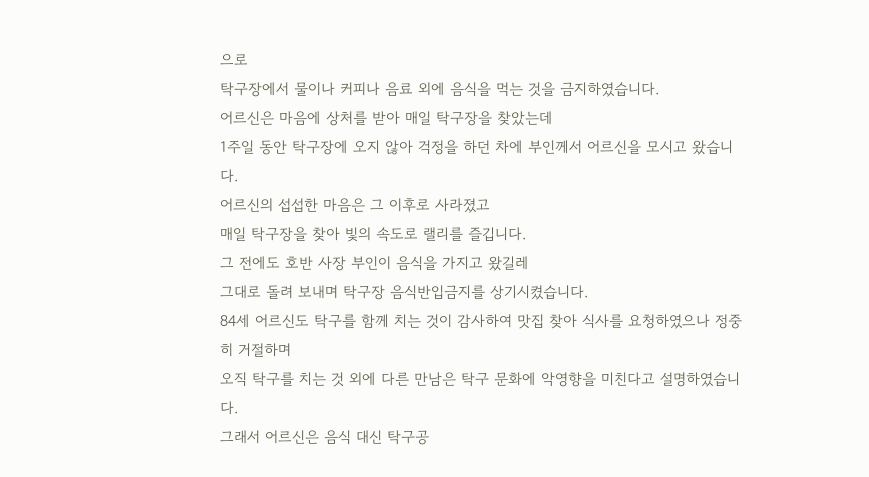으로
탁구장에서 물이나 커피나 음료 외에 음식을 먹는 것을 금지하였습니다.
어르신은 마음에 상처를 받아 매일 탁구장을 찾았는데
1주일 동안 탁구장에 오지 않아 걱정을 하던 차에 부인께서 어르신을 모시고 왔습니다.
어르신의 섭섭한 마음은 그 이후로 사라졌고
매일 탁구장을 찾아 빛의 속도로 랠리를 즐깁니다.
그 전에도 호반 사장 부인이 음식을 가지고 왔길레
그대로 돌려 보내며 탁구장 음식반입금지를 상기시켰습니다.
84세 어르신도 탁구를 함께 치는 것이 감사하여 맛집 찾아 식사를 요청하였으나 정중히 거절하며
오직 탁구를 치는 것 외에 다른 만남은 탁구 문화에 악영향을 미친다고 설명하였습니다.
그래서 어르신은 음식 대신 탁구공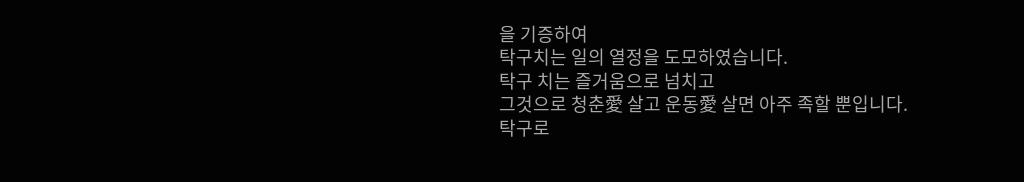을 기증하여
탁구치는 일의 열정을 도모하였습니다.
탁구 치는 즐거움으로 넘치고
그것으로 청춘愛 살고 운동愛 살면 아주 족할 뿐입니다.
탁구로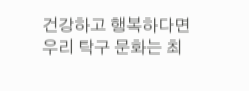건강하고 행복하다면
우리 탁구 문화는 최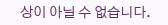상이 아닐 수 없습니다.